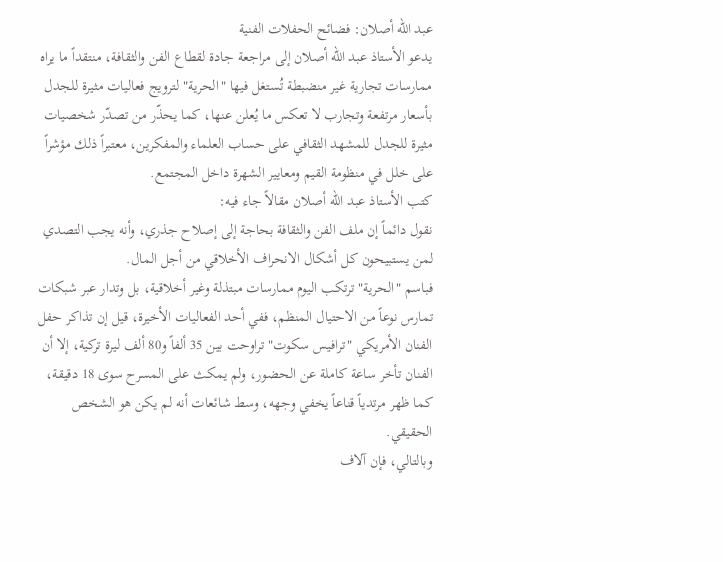عبد الله أصلان: فضائح الحفلات الفنية
يدعو الأستاذ عبد الله أصلان إلى مراجعة جادة لقطاع الفن والثقافة، منتقداً ما يراه ممارسات تجارية غير منضبطة تُستغل فيها "الحرية" لترويج فعاليات مثيرة للجدل بأسعار مرتفعة وتجارب لا تعكس ما يُعلن عنها، كما يحذّر من تصدّر شخصيات مثيرة للجدل للمشهد الثقافي على حساب العلماء والمفكرين، معتبراً ذلك مؤشراً على خلل في منظومة القيم ومعايير الشهرة داخل المجتمع.
كتب الأستاذ عبد الله أصلان مقالاً جاء فيه:
نقول دائماً إن ملف الفن والثقافة بحاجة إلى إصلاح جذري، وأنه يجب التصدي لمن يستبيحون كل أشكال الانحراف الأخلاقي من أجل المال.
فباسم "الحرية" ترتكب اليوم ممارسات مبتذلة وغير أخلاقية، بل وتدار عبر شبكات تمارس نوعاً من الاحتيال المنظم، ففي أحد الفعاليات الأخيرة، قيل إن تذاكر حفل الفنان الأمريكي "ترافيس سكوت" تراوحت بين 35 ألفاً و80 ألف ليرة تركية، إلا أن الفنان تأخر ساعة كاملة عن الحضور، ولم يمكث على المسرح سوى 18 دقيقة، كما ظهر مرتدياً قناعاً يخفي وجهه، وسط شائعات أنه لم يكن هو الشخص الحقيقي.
وبالتالي، فإن آلاف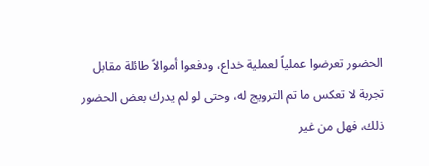الحضور تعرضوا عملياً لعملية خداع، ودفعوا أموالاً طائلة مقابل تجربة لا تعكس ما تم الترويج له، وحتى لو لم يدرك بعض الحضور ذلك، فهل من غير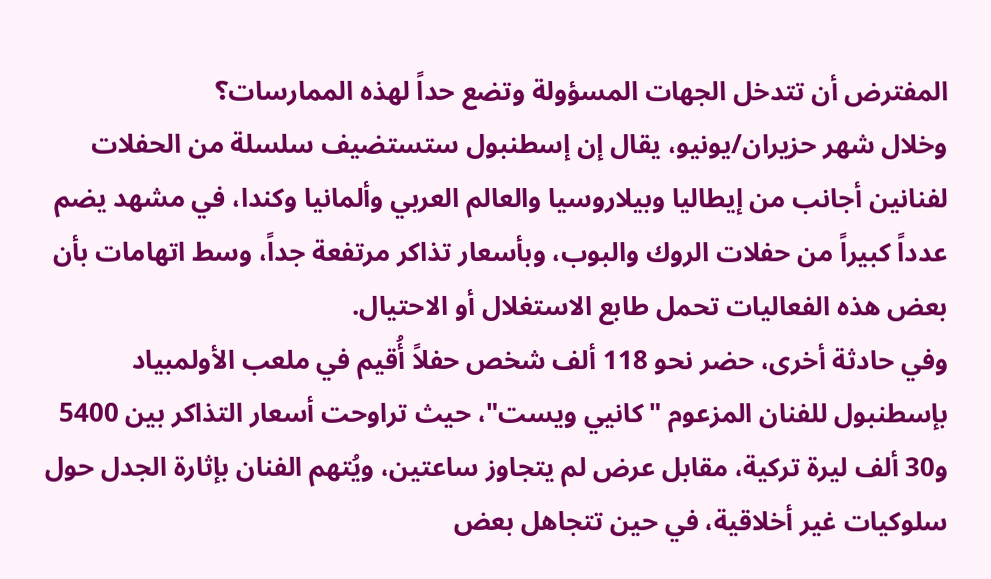المفترض أن تتدخل الجهات المسؤولة وتضع حداً لهذه الممارسات؟
وخلال شهر حزيران/يونيو، يقال إن إسطنبول ستستضيف سلسلة من الحفلات لفنانين أجانب من إيطاليا وبيلاروسيا والعالم العربي وألمانيا وكندا، في مشهد يضم عدداً كبيراً من حفلات الروك والبوب، وبأسعار تذاكر مرتفعة جداً، وسط اتهامات بأن بعض هذه الفعاليات تحمل طابع الاستغلال أو الاحتيال.
وفي حادثة أخرى، حضر نحو 118 ألف شخص حفلاً أُقيم في ملعب الأولمبياد بإسطنبول للفنان المزعوم "كانيي ويست"، حيث تراوحت أسعار التذاكر بين 5400 و30 ألف ليرة تركية، مقابل عرض لم يتجاوز ساعتين، ويُتهم الفنان بإثارة الجدل حول سلوكيات غير أخلاقية، في حين تتجاهل بعض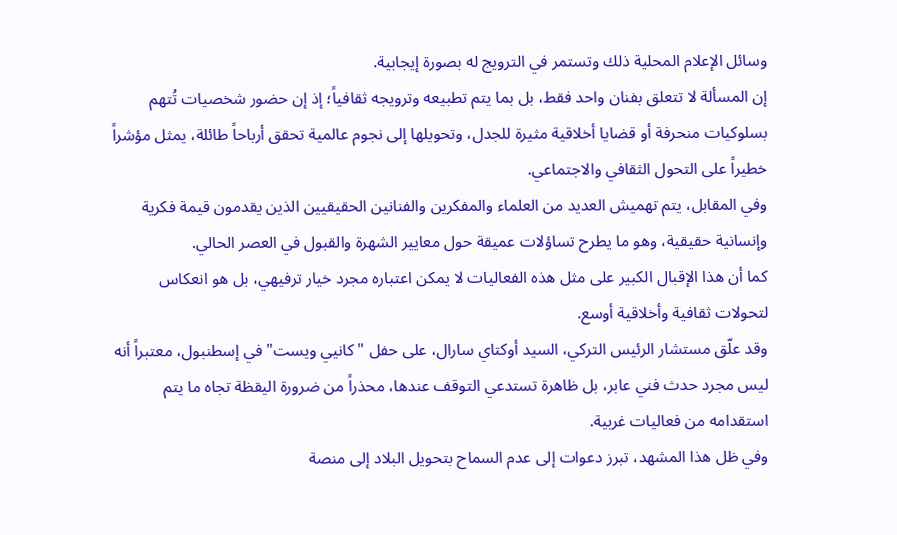وسائل الإعلام المحلية ذلك وتستمر في الترويج له بصورة إيجابية.
إن المسألة لا تتعلق بفنان واحد فقط، بل بما يتم تطبيعه وترويجه ثقافياً؛ إذ إن حضور شخصيات تُتهم بسلوكيات منحرفة أو قضايا أخلاقية مثيرة للجدل، وتحويلها إلى نجوم عالمية تحقق أرباحاً طائلة، يمثل مؤشراً خطيراً على التحول الثقافي والاجتماعي.
وفي المقابل، يتم تهميش العديد من العلماء والمفكرين والفنانين الحقيقيين الذين يقدمون قيمة فكرية وإنسانية حقيقية، وهو ما يطرح تساؤلات عميقة حول معايير الشهرة والقبول في العصر الحالي.
كما أن هذا الإقبال الكبير على مثل هذه الفعاليات لا يمكن اعتباره مجرد خيار ترفيهي، بل هو انعكاس لتحولات ثقافية وأخلاقية أوسع.
وقد علّق مستشار الرئيس التركي، السيد أوكتاي سارال، على حفل "كانيي ويست" في إسطنبول، معتبراً أنه ليس مجرد حدث فني عابر، بل ظاهرة تستدعي التوقف عندها، محذراً من ضرورة اليقظة تجاه ما يتم استقدامه من فعاليات غربية.
وفي ظل هذا المشهد، تبرز دعوات إلى عدم السماح بتحويل البلاد إلى منصة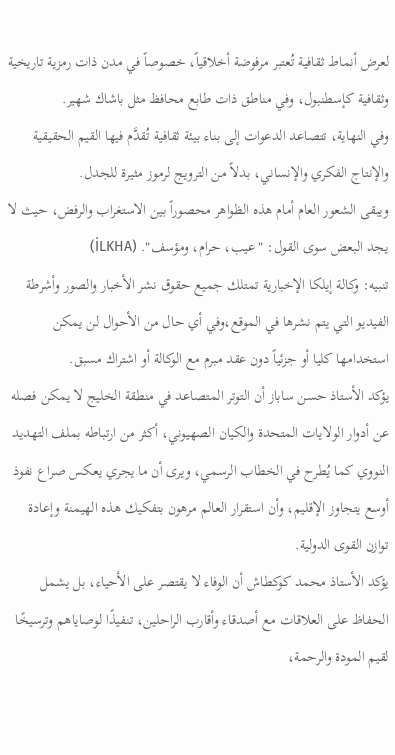لعرض أنماط ثقافية تُعتبر مرفوضة أخلاقياً، خصوصاً في مدن ذات رمزية تاريخية وثقافية كإسطنبول، وفي مناطق ذات طابع محافظ مثل باشاك شهير.
وفي النهاية، تتصاعد الدعوات إلى بناء بيئة ثقافية تُقدَّم فيها القيم الحقيقية والإنتاج الفكري والإنساني، بدلاً من الترويج لرموز مثيرة للجدل.
ويبقى الشعور العام أمام هذه الظواهر محصوراً بين الاستغراب والرفض، حيث لا يجد البعض سوى القول: "عيب، حرام، ومؤسف". (İLKHA)
تنبيه: وكالة إيلكا الإخبارية تمتلك جميع حقوق نشر الأخبار والصور وأشرطة الفيديو التي يتم نشرها في الموقع،وفي أي حال من الأحوال لن يمكن استخدامها كليا أو جزئياً دون عقد مبرم مع الوكالة أو اشتراك مسبق.
يؤكد الأستاذ حسن ساباز أن التوتر المتصاعد في منطقة الخليج لا يمكن فصله عن أدوار الولايات المتحدة والكيان الصهيوني، أكثر من ارتباطه بملف التهديد النووي كما يُطرح في الخطاب الرسمي، ويرى أن ما يجري يعكس صراع نفوذ أوسع يتجاوز الإقليم، وأن استقرار العالم مرهون بتفكيك هذه الهيمنة وإعادة توازن القوى الدولية.
يؤكد الأستاذ محمد كوكطاش أن الوفاء لا يقتصر على الأحياء، بل يشمل الحفاظ على العلاقات مع أصدقاء وأقارب الراحلين، تنفيذًا لوصاياهم وترسيخًا لقيم المودة والرحمة،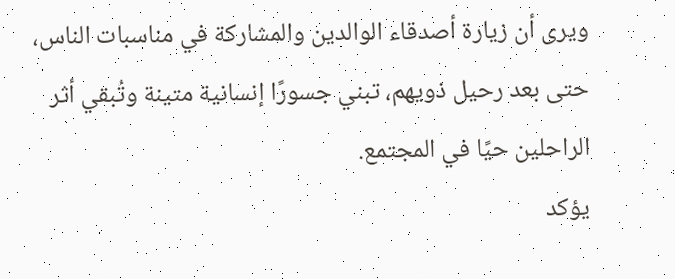ويرى أن زيارة أصدقاء الوالدين والمشاركة في مناسبات الناس، حتى بعد رحيل ذويهم، تبني جسورًا إنسانية متينة وتُبقي أثر الراحلين حيًا في المجتمع.
يؤكد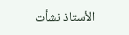الأستاذ نشأت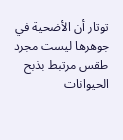توتار أن الأضحية في جوهرها ليست مجرد طقس مرتبط بذبح الحيوانات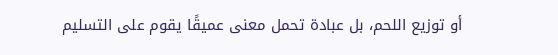أو توزيع اللحم، بل عبادة تحمل معنى عميقًا يقوم على التسليم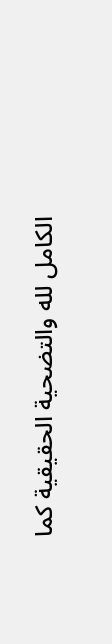الكامل لله والتضحية الحقيقية كما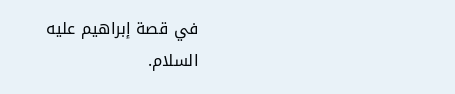في قصة إبراهيم عليه السلام.